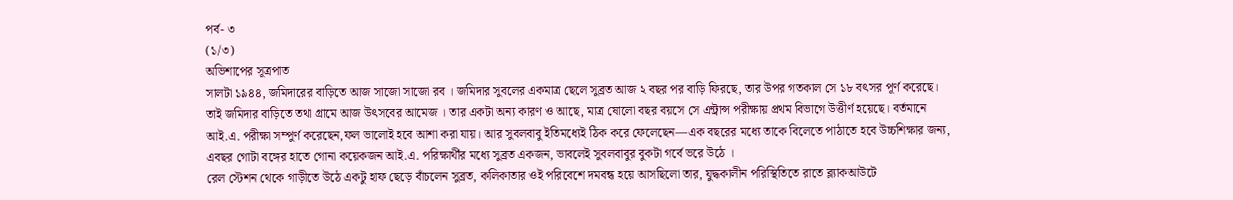পর্ব- ৩
(১/৩)
অভিশাপের সূত্রপাত
সালটা ১৯৪৪, জমিদারের বাড়িতে আজ সাজো সাজো রব । জমিদার সুবলের একমাত্র ছেলে সুব্রত আজ ২ বছর পর বাড়ি ফিরছে, তার উপর গতকাল সে ১৮ বৎসর পূর্ণ করেছে। তাই জমিদার বাড়িতে তথা গ্রামে আজ উৎসবের আমেজ । তার একটা অন্য কারণ ও আছে, মাত্র ষোলো বছর বয়সে সে এন্ট্রান্স পরীক্ষায় প্রথম বিভাগে উত্তীর্ণ হয়েছে। বর্তমানে আই.এ. পরীক্ষা সম্পুর্ণ করেছেন,ফল ভালোই হবে আশা করা যায়। আর সুবলবাবু ইতিমধ্যেই ঠিক করে ফেলেছেন—এক বছরের মধ্যে তাকে বিলেতে পাঠাতে হবে উচ্চশিক্ষার জন্য, এবছর গোটা বঙ্গের হাতে গোনা কয়েকজন আই.এ. পরিক্ষার্থীর মধ্যে সুব্রত একজন, ভাবলেই সুবলবাবুর বুকটা গর্বে ভরে উঠে ।
রেল স্টেশন থেকে গাড়ীতে উঠে একটু হাফ ছেড়ে বাঁচলেন সুব্রত, কলিকাতার ওই পরিবেশে দমবন্ধ হয়ে আসছিলো তার, যুদ্ধকালীন পরিস্থিতিতে রাতে ব্ল্যাকআউটে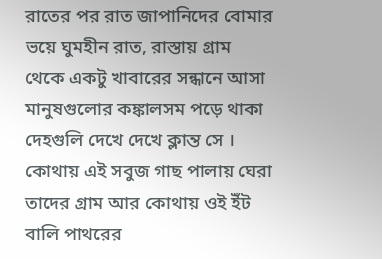রাতের পর রাত জাপানিদের বোমার ভয়ে ঘুমহীন রাত, রাস্তায় গ্রাম থেকে একটু খাবারের সন্ধানে আসা মানুষগুলোর কঙ্কালসম পড়ে থাকা দেহগুলি দেখে দেখে ক্লান্ত সে । কোথায় এই সবুজ গাছ পালায় ঘেরা তাদের গ্রাম আর কোথায় ওই ইঁট বালি পাথরের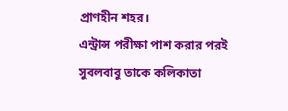প্রাণহীন শহর।
এন্ট্রান্স পরীক্ষা পাশ করার পরই সুবলবাবু তাকে কলিকাতা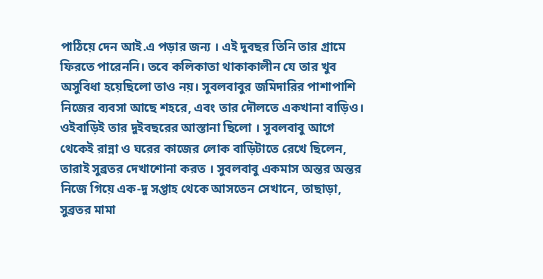পাঠিয়ে দেন আই.এ পড়ার জন্য । এই দুবছর তিনি তার গ্রামে ফিরতে পারেননি। তবে কলিকাতা থাকাকালীন যে তার খুব অসুবিধা হয়েছিলো তাও নয়। সুবলবাবুর জমিদারির পাশাপাশি নিজের ব্যবসা আছে শহরে, এবং তার দৌলতে একখানা বাড়িও। ওইবাড়িই তার দুইবছরের আস্তানা ছিলো । সুবলবাবু আগে থেকেই রান্না ও ঘরের কাজের লোক বাড়িটাতে রেখে ছিলেন, তারাই সুব্রতর দেখাশোনা করত । সুবলবাবু একমাস অন্তর অন্তর নিজে গিয়ে এক-দু সপ্তাহ থেকে আসতেন সেখানে, তাছাড়া, সুব্রতর মামা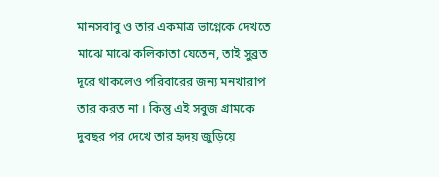মানসবাবু ও তার একমাত্র ভাগ্নেকে দেখতে মাঝে মাঝে কলিকাতা যেতেন, তাই সুব্রত দূরে থাকলেও পরিবারের জন্য মনখারাপ তার করত না । কিন্তু এই সবুজ গ্রামকে দুবছর পর দেখে তার হৃদয় জুড়িয়ে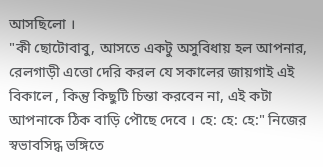আসছিলো ।
"কী ছোটোবাবু, আসতে একটু অসুবিধায় হল আপনার, রেলগাড়ী এত্তো দেরি করল যে সকালের জায়গাই এই বিকালে , কিন্তু কিছুটি চিন্তা করবেন না, এই কটা আপনাকে ঠিক বাড়ি পৌছে দেবে । হে: হে: হে:" নিজের স্বভাবসিদ্ধ ভঙ্গিতে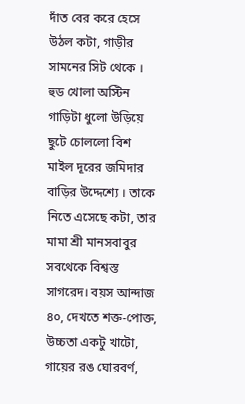দাঁত বের করে হেসে উঠল কটা, গাড়ীর সামনের সিট থেকে ।
হুড খোলা অস্টিন গাড়িটা ধুলো উড়িয়ে ছুটে চোললো বিশ মাইল দূরের জমিদার বাড়ির উদ্দেশ্যে । তাকে নিতে এসেছে কটা, তার মামা শ্রী মানসবাবুর সবথেকে বিশ্বস্ত সাগরেদ। বয়স আন্দাজ ৪০, দেখতে শক্ত-পোক্ত, উচ্চতা একটু খাটো, গায়ের রঙ ঘোরবর্ণ,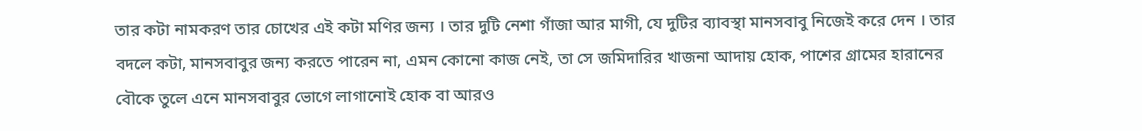তার কটা নামকরণ তার চোখের এই কটা মণির জন্য । তার দুটি নেশা গাঁজা আর মাগী, যে দুটির ব্যাবস্থা মানসবাবু নিজেই করে দেন । তার বদলে কটা, মানসবাবুর জন্য করতে পারেন না, এমন কোনো কাজ নেই, তা সে জমিদারির খাজনা আদায় হোক, পাশের গ্রামের হারানের বৌকে তুলে এনে মানসবাবুর ভোগে লাগানোই হোক বা আরও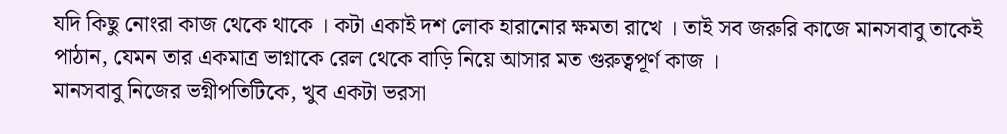যদি কিছু নোংরা কাজ থেকে থাকে । কটা একাই দশ লোক হারানোর ক্ষমতা রাখে । তাই সব জরুরি কাজে মানসবাবু তাকেই পাঠান, যেমন তার একমাত্র ভাগ্নাকে রেল থেকে বাড়ি নিয়ে আসার মত গুরুত্বপূর্ণ কাজ ।
মানসবাবু নিজের ভগ্নীপতিটিকে, খুব একটা ভরসা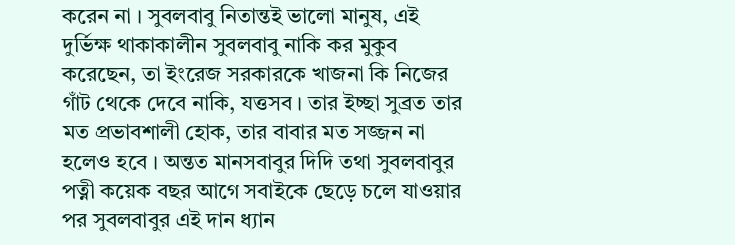করেন না । সুবলবাবু নিতান্তই ভালো মানুষ, এই দুর্ভিক্ষ থাকাকালীন সুবলবাবু নাকি কর মুকুব করেছেন, তা ইংরেজ সরকারকে খাজনা কি নিজের গাঁট থেকে দেবে নাকি, যত্তসব । তার ইচ্ছা সুব্রত তার মত প্রভাবশালী হোক, তার বাবার মত সজ্জন না হলেও হবে । অন্তত মানসবাবুর দিদি তথা সুবলবাবুর পত্নী কয়েক বছর আগে সবাইকে ছেড়ে চলে যাওয়ার পর সুবলবাবুর এই দান ধ্যান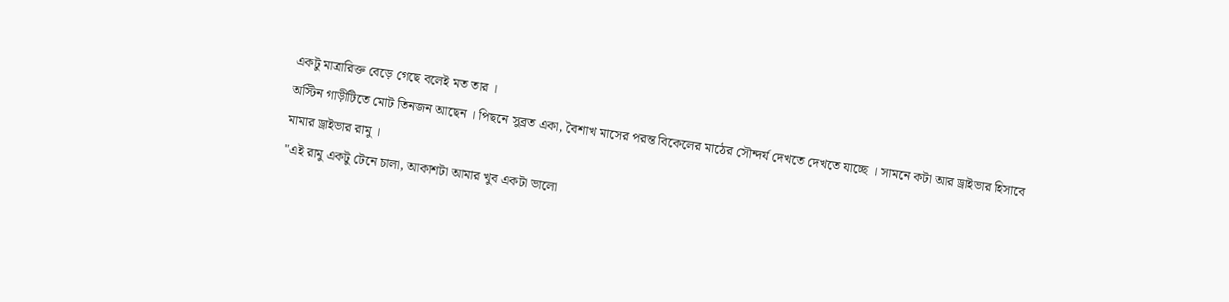একটু মাত্রারিক্ত বেড়ে গেছে বলেই মত তার ।
অস্টিন গাড়ীটিতে মোট তিনজন আছেন । পিছনে সুব্রত একা, বৈশাখ মাসের পরন্ত বিকেলের মাঠের সৌন্দর্য দেখতে দেখতে যাচ্ছে । সামনে কটা আর ড্রাইভার হিসাবে মামার ড্রাইভার রামু ।
"এই রামু একটু টেনে চালা, আকাশটা আমার খুব একটা ভালো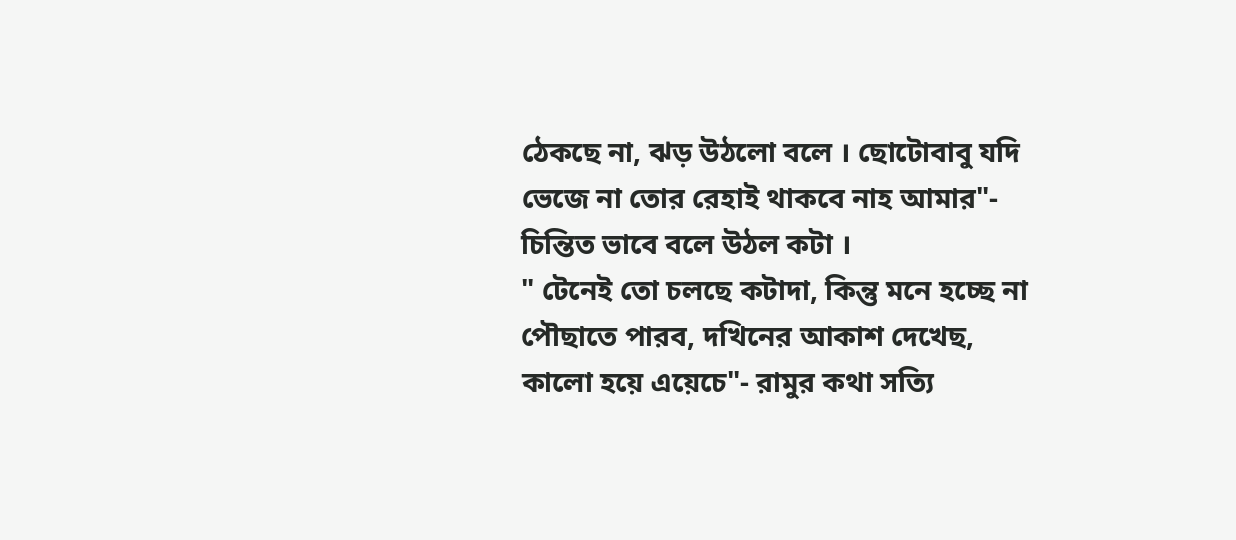ঠেকছে না, ঝড় উঠলো বলে । ছোটোবাবু যদি ভেজে না তোর রেহাই থাকবে নাহ আমার"- চিন্তিত ভাবে বলে উঠল কটা ।
" টেনেই তো চলছে কটাদা, কিন্তু মনে হচ্ছে না পৌছাতে পারব, দখিনের আকাশ দেখেছ, কালো হয়ে এয়েচে"- রামুর কথা সত্যি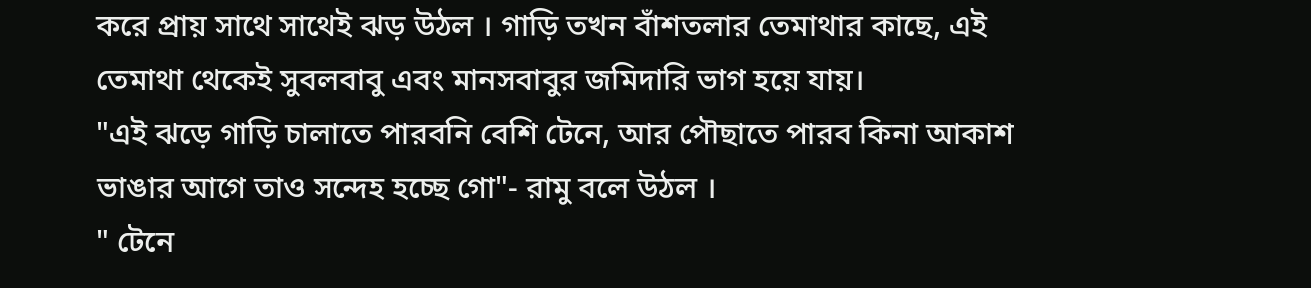করে প্রায় সাথে সাথেই ঝড় উঠল । গাড়ি তখন বাঁশতলার তেমাথার কাছে, এই তেমাথা থেকেই সুবলবাবু এবং মানসবাবুর জমিদারি ভাগ হয়ে যায়।
"এই ঝড়ে গাড়ি চালাতে পারবনি বেশি টেনে, আর পৌছাতে পারব কিনা আকাশ ভাঙার আগে তাও সন্দেহ হচ্ছে গো"- রামু বলে উঠল ।
" টেনে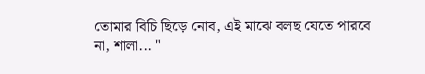তোমার বিচি ছিড়ে নোব, এই মাঝে বলছ যেতে পারবে না, শালা... "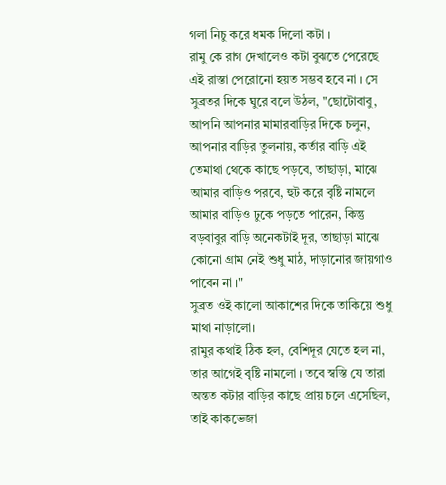গলা নিচু করে ধমক দিলো কটা ।
রামু কে রাগ দেখালেও কটা বুঝতে পেরেছে এই রাস্তা পেরোনো হয়ত সম্ভব হবে না । সে সুব্রতর দিকে ঘুরে বলে উঠল, "ছোটোবাবু, আপনি আপনার মামারবাড়ির দিকে চলুন, আপনার বাড়ির তুলনায়, কর্তার বাড়ি এই তেমাথা থেকে কাছে পড়বে, তাছাড়া, মাঝে আমার বাড়িও পরবে, হুট করে বৃষ্টি নামলে আমার বাড়িও ঢুকে পড়তে পারেন, কিন্তু বড়বাবুর বাড়ি অনেকটাই দূর, তাছাড়া মাঝে কোনো গ্রাম নেই শুধু মাঠ, দাড়ানোর জায়গাও পাবেন না ।"
সুব্রত ওই কালো আকাশের দিকে তাকিয়ে শুধু মাথা নাড়ালো।
রামুর কথাই ঠিক হল, বেশিদূর যেতে হল না, তার আগেই বৃষ্টি নামলো । তবে স্বস্তি যে তারা অন্তত কটার বাড়ির কাছে প্রায় চলে এসেছিল, তাই কাকভেজা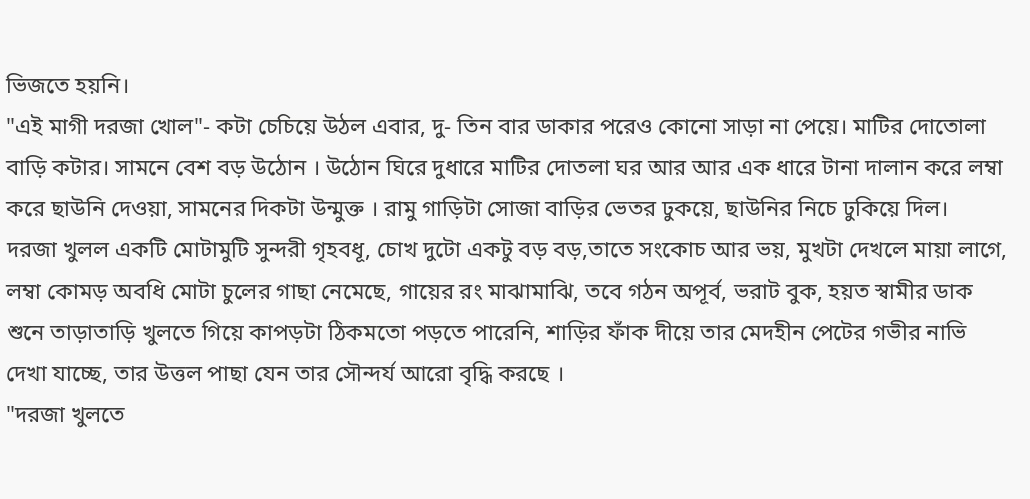ভিজতে হয়নি।
"এই মাগী দরজা খোল"- কটা চেচিয়ে উঠল এবার, দু- তিন বার ডাকার পরেও কোনো সাড়া না পেয়ে। মাটির দোতোলা বাড়ি কটার। সামনে বেশ বড় উঠোন । উঠোন ঘিরে দুধারে মাটির দোতলা ঘর আর আর এক ধারে টানা দালান করে লম্বা করে ছাউনি দেওয়া, সামনের দিকটা উন্মুক্ত । রামু গাড়িটা সোজা বাড়ির ভেতর ঢুকয়ে, ছাউনির নিচে ঢুকিয়ে দিল।
দরজা খুলল একটি মোটামুটি সুন্দরী গৃহবধূ, চোখ দুটো একটু বড় বড়,তাতে সংকোচ আর ভয়, মুখটা দেখলে মায়া লাগে, লম্বা কোমড় অবধি মোটা চুলের গাছা নেমেছে, গায়ের রং মাঝামাঝি, তবে গঠন অপূর্ব, ভরাট বুক, হয়ত স্বামীর ডাক শুনে তাড়াতাড়ি খুলতে গিয়ে কাপড়টা ঠিকমতো পড়তে পারেনি, শাড়ির ফাঁক দীয়ে তার মেদহীন পেটের গভীর নাভি দেখা যাচ্ছে, তার উত্তল পাছা যেন তার সৌন্দর্য আরো বৃদ্ধি করছে ।
"দরজা খুলতে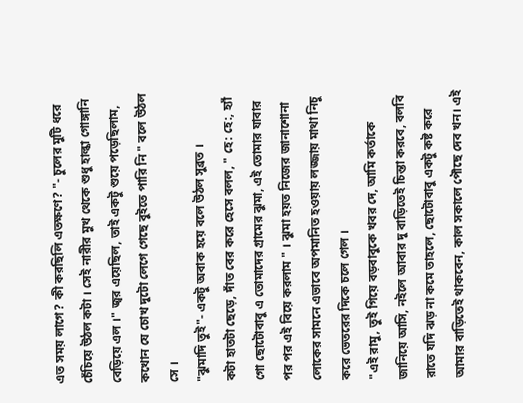এত সময় লাগে? কী করছিলি এতক্ষণে? "- চুলের মুটি ধরে চেঁচিয়ে উঠল কটা । সেই নারীর মুখ থেকে শুধু হাল্কা গোঙ্গানি বেড়িয়ে এল ।" জ্বর এয়েছিল, তাই একটু শুয়ে পড়েছিলাম, কখোন যে চোখ দুটো লেগে গেছে বুইতে পারি নি " বলে উঠল সে ।
"ঝুমাদি তুই"- একটু অবাক হয়ে বলে উঠল সুব্রত ।
কটা হাতটা ছেড়ে, দাঁত বের করে হেসে বলল, " হে: হে:, হ্যাঁ গো ছোটোবাবু এ তোমাদের গ্রামের ঝুমা, এই তোমার যাবার পর পর এই বিয়ে করলাম " । ঝুমা হয়ত নিজের জানাশোনা লোকের সামনে এভাবে অপমানিত হওয়ায় লজ্জায় মাথা নিচু করে ভেতরের দিকে চলে গেল ।
"এই রামু, তুই গিয়ে বড়বাবুকে খবর দে, আমি কর্তাকে জানিয়ে আসি, নইলে আবার দু বাড়িতেই চিন্তা করবে, বলবি রাতে যদি ঝড় না কমে তাহলে, ছোটোবাবু একটু কষ্ট করে আমার বাড়িতেই থাকবেন, কাল সকালে পৌছে দেব খন। এই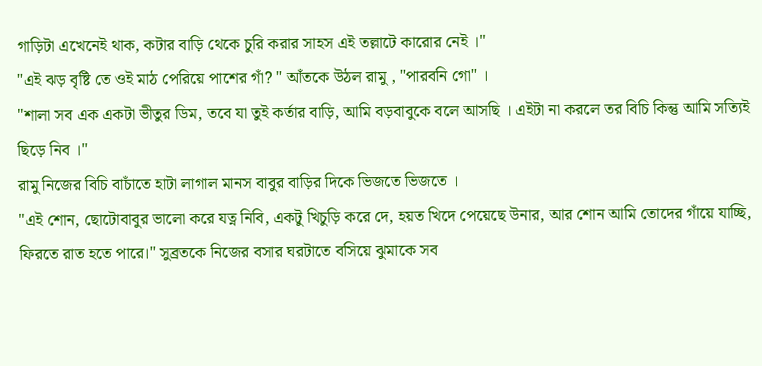গাড়িটা এখেনেই থাক, কটার বাড়ি থেকে চুরি করার সাহস এই তল্লাটে কারোর নেই ।"
"এই ঝড় বৃষ্টি তে ওই মাঠ পেরিয়ে পাশের গাঁ? " আঁতকে উঠল রামু , "পারবনি গো" ।
"শালা সব এক একটা ভীতুর ডিম, তবে যা তুই কর্তার বাড়ি, আমি বড়বাবুকে বলে আসছি । এইটা না করলে তর বিচি কিন্তু আমি সত্যিই ছিড়ে নিব ।"
রামু নিজের বিচি বাচাঁতে হাটা লাগাল মানস বাবুর বাড়ির দিকে ভিজতে ভিজতে ।
"এই শোন, ছোটোবাবুর ভালো করে যত্ন নিবি, একটু খিচুড়ি করে দে, হয়ত খিদে পেয়েছে উনার, আর শোন আমি তোদের গাঁয়ে যাচ্ছি, ফিরতে রাত হতে পারে।" সুব্রতকে নিজের বসার ঘরটাতে বসিয়ে ঝুমাকে সব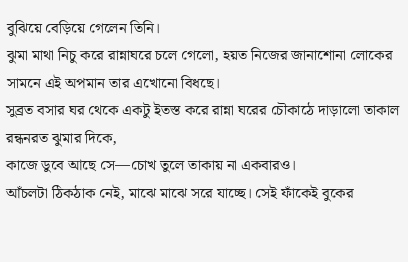বুঝিয়ে বেড়িয়ে গেলেন তিনি।
ঝুমা মাথা নিচু করে রান্নাঘরে চলে গেলো, হয়ত নিজের জানাশোনা লোকের সামনে এই অপমান তার এখোনো বিধছে।
সুব্রত বসার ঘর থেকে একটু ইতস্ত করে রান্না ঘরের চৌকাঠে দাড়ালো তাকাল রন্ধনরত ঝুমার দিকে,
কাজে ডুবে আছে সে—চোখ তুলে তাকায় না একবারও।
আঁচলটা ঠিকঠাক নেই, মাঝে মাঝে সরে যাচ্ছে। সেই ফাঁকেই বুকের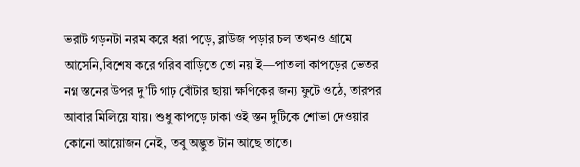ভরাট গড়নটা নরম করে ধরা পড়ে, ব্লাউজ পড়ার চল তখনও গ্রামে আসেনি,বিশেষ করে গরিব বাড়িতে তো নয় ই—পাতলা কাপড়ের ভেতর নগ্ন স্তনের উপর দু’টি গাঢ় বোঁটার ছায়া ক্ষণিকের জন্য ফুটে ওঠে, তারপর আবার মিলিয়ে যায়। শুধু কাপড়ে ঢাকা ওই স্তন দুটিকে শোভা দেওয়ার কোনো আয়োজন নেই, তবু অদ্ভুত টান আছে তাতে।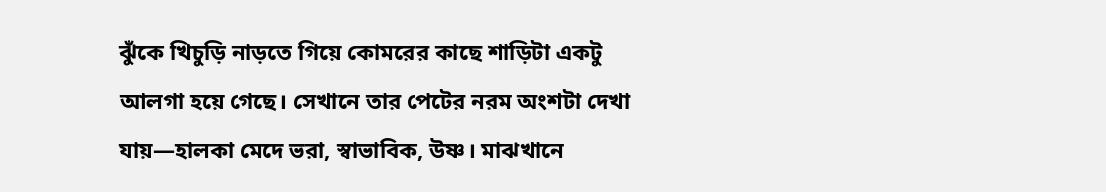ঝুঁকে খিচুড়ি নাড়তে গিয়ে কোমরের কাছে শাড়িটা একটু আলগা হয়ে গেছে। সেখানে তার পেটের নরম অংশটা দেখা যায়—হালকা মেদে ভরা, স্বাভাবিক, উষ্ণ। মাঝখানে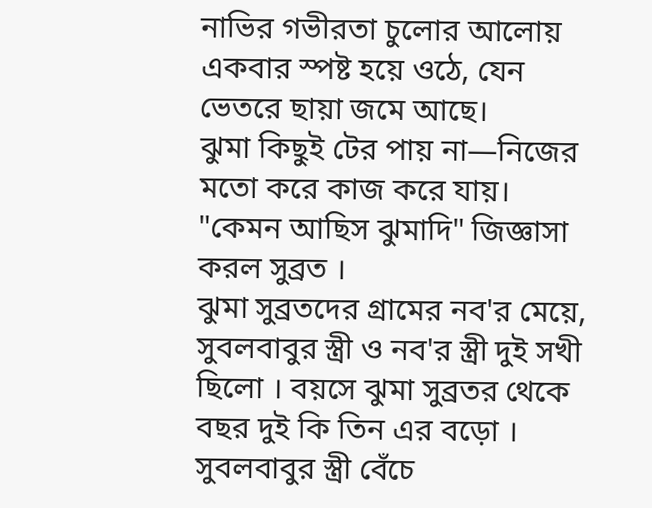নাভির গভীরতা চুলোর আলোয় একবার স্পষ্ট হয়ে ওঠে, যেন ভেতরে ছায়া জমে আছে।
ঝুমা কিছুই টের পায় না—নিজের মতো করে কাজ করে যায়।
"কেমন আছিস ঝুমাদি" জিজ্ঞাসা করল সুব্রত ।
ঝুমা সুব্রতদের গ্রামের নব'র মেয়ে, সুবলবাবুর স্ত্রী ও নব'র স্ত্রী দুই সখী ছিলো । বয়সে ঝুমা সুব্রতর থেকে বছর দুই কি তিন এর বড়ো । সুবলবাবুর স্ত্রী বেঁচে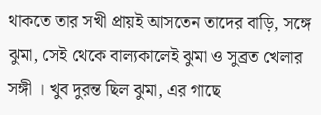থাকতে তার সখী প্রায়ই আসতেন তাদের বাড়ি, সঙ্গে ঝুমা, সেই থেকে বাল্যকালেই ঝুমা ও সুব্রত খেলার সঙ্গী । খুব দুরন্ত ছিল ঝুমা, এর গাছে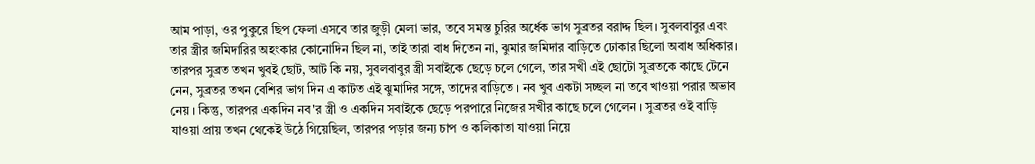আম পাড়া, ওর পুকুরে ছিপ ফেলা এসবে তার জুড়ী মেলা ভার, তবে সমস্ত চুরির অর্ধেক ভাগ সুব্রতর বরাদ্দ ছিল। সুবলবাবুর এবং তার স্ত্রীর জমিদারির অহংকার কোনোদিন ছিল না, তাই তারা বাধ দিতেন না, ঝুমার জমিদার বাড়িতে ঢোকার ছিলো অবাধ অধিকার। তারপর সুব্রত তখন খুবই ছোট, আট কি নয়, সুবলবাবুর স্ত্রী সবাইকে ছেড়ে চলে গেলে, তার সখী এই ছোটো সুব্রতকে কাছে টেনে নেন, সুব্রতর তখন বেশির ভাগ দিন এ কাটত এই ঝুমাদির সঙ্গে, তাদের বাড়িতে । নব খুব একটা সচ্ছল না তবে খাওয়া পরার অভাব নেয় । কিন্তু, তারপর একদিন নব'র স্ত্রী ও একদিন সবাইকে ছেড়ে পরপারে নিজের সখীর কাছে চলে গেলেন । সুব্রতর ওই বাড়ি যাওয়া প্রায় তখন থেকেই উঠে গিয়েছিল, তারপর পড়ার জন্য চাপ ও কলিকাতা যাওয়া নিয়ে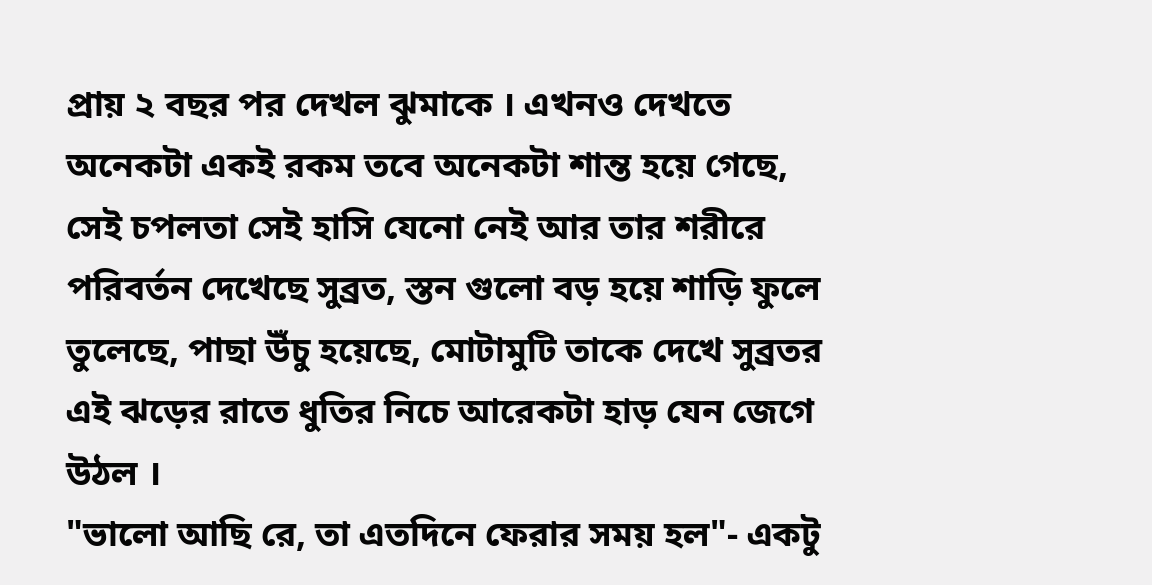প্রায় ২ বছর পর দেখল ঝুমাকে । এখনও দেখতে অনেকটা একই রকম তবে অনেকটা শান্ত হয়ে গেছে, সেই চপলতা সেই হাসি যেনো নেই আর তার শরীরে পরিবর্তন দেখেছে সুব্রত, স্তন গুলো বড় হয়ে শাড়ি ফুলে তুলেছে, পাছা উঁচু হয়েছে, মোটামুটি তাকে দেখে সুব্রতর এই ঝড়ের রাতে ধুতির নিচে আরেকটা হাড় যেন জেগে উঠল ।
"ভালো আছি রে, তা এতদিনে ফেরার সময় হল"- একটু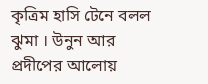কৃত্রিম হাসি টেনে বলল ঝুমা । উনুন আর প্রদীপের আলোয়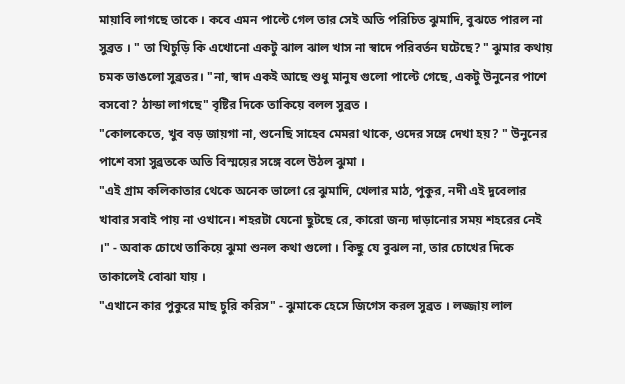মায়াবি লাগছে তাকে । কবে এমন পাল্টে গেল তার সেই অতি পরিচিত ঝুমাদি, বুঝতে পারল না সুব্রত । " তা খিচুড়ি কি এখোনো একটু ঝাল ঝাল খাস না স্বাদে পরিবর্তন ঘটেছে? " ঝুমার কথায় চমক ভাঙলো সুব্রতর। "না, স্বাদ একই আছে শুধু মানুষ গুলো পাল্টে গেছে, একটু উনুনের পাশে বসবো? ঠান্ডা লাগছে" বৃষ্টির দিকে তাকিয়ে বলল সুব্রত ।
"কোলকেতে, খুব বড় জায়গা না, শুনেছি সাহেব মেমরা থাকে, ওদের সঙ্গে দেখা হয়? " উনুনের পাশে বসা সুব্রতকে অতি বিস্ময়ের সঙ্গে বলে উঠল ঝুমা ।
"এই গ্রাম কলিকাতার থেকে অনেক ভালো রে ঝুমাদি, খেলার মাঠ, পুকুর, নদী এই দুবেলার খাবার সবাই পায় না ওখানে। শহরটা যেনো ছুটছে রে, কারো জন্য দাড়ানোর সময় শহরের নেই ।" - অবাক চোখে তাকিয়ে ঝুমা শুনল কথা গুলো । কিছু যে বুঝল না, তার চোখের দিকে তাকালেই বোঝা যায় ।
"এখানে কার পুকুরে মাছ চুরি করিস" - ঝুমাকে হেসে জিগেস করল সুব্রত । লজ্জায় লাল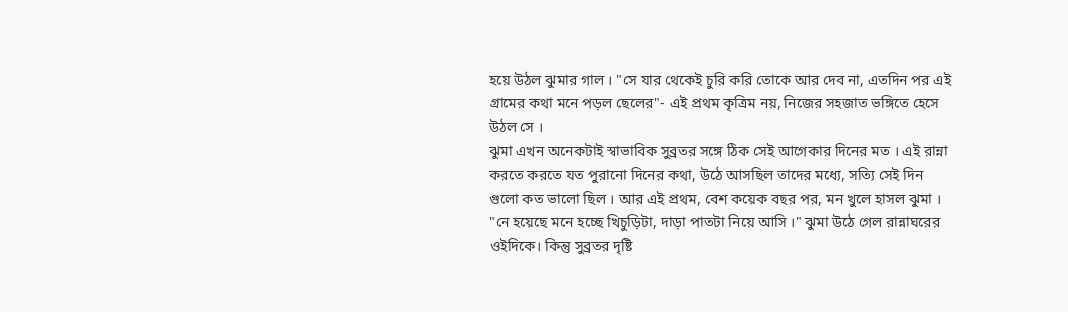হয়ে উঠল ঝুমার গাল । "সে যার থেকেই চুরি করি তোকে আর দেব না, এতদিন পর এই গ্রামের কথা মনে পড়ল ছেলের"- এই প্রথম কৃত্রিম নয়, নিজের সহজাত ভঙ্গিতে হেসে উঠল সে ।
ঝুমা এখন অনেকটাই স্বাভাবিক সুব্রতর সঙ্গে ঠিক সেই আগেকার দিনের মত । এই রান্না করতে করতে যত পুরানো দিনের কথা, উঠে আসছিল তাদের মধ্যে, সত্যি সেই দিন গুলো কত ভালো ছিল । আর এই প্রথম, বেশ কয়েক বছর পর, মন খুলে হাসল ঝুমা । "নে হয়েছে মনে হচ্ছে খিচুড়িটা, দাড়া পাতটা নিয়ে আসি ।" ঝুমা উঠে গেল রান্নাঘরের ওইদিকে। কিন্তু সুব্রতর দৃষ্টি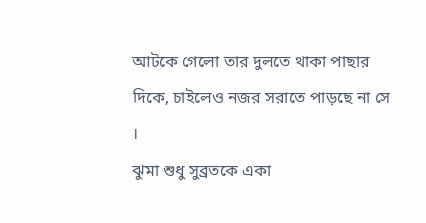আটকে গেলো তার দুলতে থাকা পাছার দিকে, চাইলেও নজর সরাতে পাড়ছে না সে ।
ঝুমা শুধু সুব্রতকে একা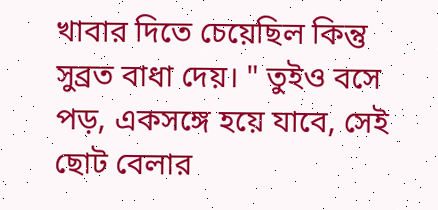খাবার দিতে চেয়েছিল কিন্তু সুব্রত বাধা দেয়। " তুইও বসে পড়, একসঙ্গে হয়ে যাবে, সেই ছোট বেলার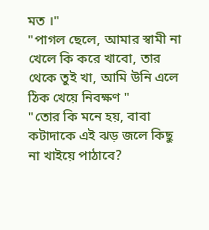মত ।"
"পাগল ছেলে, আমার স্বামী না খেলে কি করে খাবো, তার থেকে তুই খা, আমি উনি এলে ঠিক খেয়ে নিবক্ষণ "
"তোর কি মনে হয়, বাবা কটাদাকে এই ঝড় জলে কিছু না খাইয়ে পাঠাবে?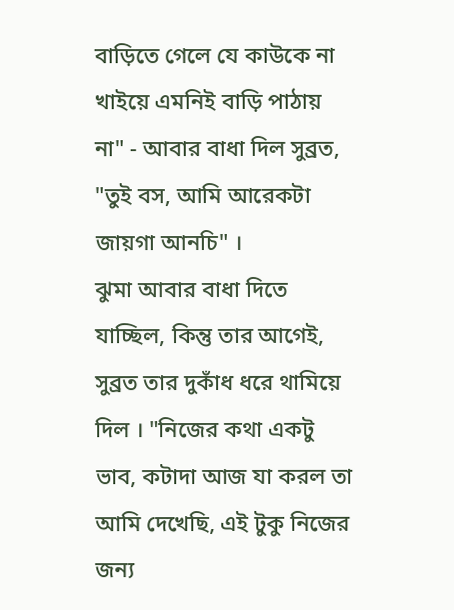বাড়িতে গেলে যে কাউকে না খাইয়ে এমনিই বাড়ি পাঠায় না" - আবার বাধা দিল সুব্রত, "তুই বস, আমি আরেকটা জায়গা আনচি" ।
ঝুমা আবার বাধা দিতে যাচ্ছিল, কিন্তু তার আগেই, সুব্রত তার দুকাঁধ ধরে থামিয়ে দিল । "নিজের কথা একটু ভাব, কটাদা আজ যা করল তা আমি দেখেছি, এই টুকু নিজের জন্য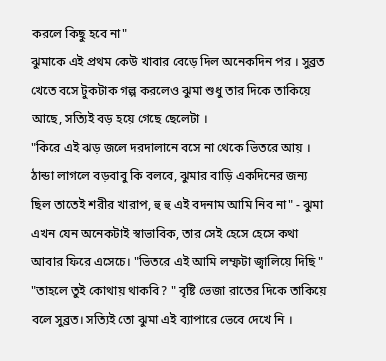করলে কিছু হবে না"
ঝুমাকে এই প্রথম কেউ খাবার বেড়ে দিল অনেকদিন পর । সুব্রত খেতে বসে টুকটাক গল্প করলেও ঝুমা শুধু তার দিকে তাকিয়ে আছে, সত্যিই বড় হয়ে গেছে ছেলেটা ।
"কিরে এই ঝড় জলে দরদালানে বসে না থেকে ভিতরে আয় । ঠান্ডা লাগলে বড়বাবু কি বলবে, ঝুমার বাড়ি একদিনের জন্য ছিল তাতেই শরীর খারাপ, হু হু এই বদনাম আমি নিব না" - ঝুমা এখন যেন অনেকটাই স্বাভাবিক, তার সেই হেসে হেসে কথা আবার ফিরে এসেচে। "ভিতরে এই আমি লম্ফটা জ্বালিয়ে দিছি "
"তাহলে তুই কোথায় থাকবি? " বৃষ্টি ভেজা রাতের দিকে তাকিয়ে বলে সুব্রত। সত্যিই তো ঝুমা এই ব্যাপারে ভেবে দেখে নি ।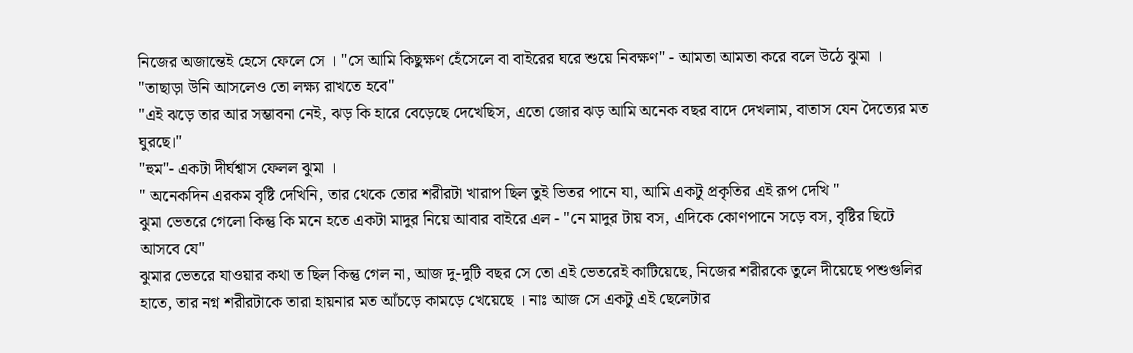নিজের অজান্তেই হেসে ফেলে সে । "সে আমি কিছুক্ষণ হেঁসেলে বা বাইরের ঘরে শুয়ে নিবক্ষণ" - আমতা আমতা করে বলে উঠে ঝুমা । "তাছাড়া উনি আসলেও তো লক্ষ্য রাখতে হবে"
"এই ঝড়ে তার আর সম্ভাবনা নেই, ঝড় কি হারে বেড়েছে দেখেছিস, এতো জোর ঝড় আমি অনেক বছর বাদে দেখলাম, বাতাস যেন দৈত্যের মত ঘুরছে।"
"হুম"- একটা দীর্ঘশ্বাস ফেলল ঝুমা ।
" অনেকদিন এরকম বৃষ্টি দেখিনি, তার থেকে তোর শরীরটা খারাপ ছিল তুই ভিতর পানে যা, আমি একটু প্রকৃতির এই রূপ দেখি "
ঝুমা ভেতরে গেলো কিন্তু কি মনে হতে একটা মাদুর নিয়ে আবার বাইরে এল - "নে মাদুর টায় বস, এদিকে কোণপানে সড়ে বস, বৃষ্টির ছিটে আসবে যে"
ঝুমার ভেতরে যাওয়ার কথা ত ছিল কিন্তু গেল না, আজ দু-দুটি বছর সে তো এই ভেতরেই কাটিয়েছে, নিজের শরীরকে তুলে দীয়েছে পশুগুলির হাতে, তার নগ্ন শরীরটাকে তারা হায়নার মত আঁচড়ে কামড়ে খেয়েছে । নাঃ আজ সে একটু এই ছেলেটার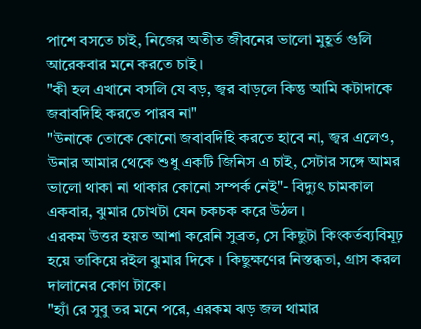পাশে বসতে চাই, নিজের অতীত জীবনের ভালো মুহূর্ত গুলি আরেকবার মনে করতে চাই ।
"কী হল এখানে বসলি যে বড়, জ্বর বাড়লে কিন্তু আমি কটাদাকে জবাবদিহি করতে পারব না"
"উনাকে তোকে কোনো জবাবদিহি করতে হাবে না, জ্বর এলেও, উনার আমার থেকে শুধু একটি জিনিস এ চাই, সেটার সঙ্গে আমর ভালো থাকা না থাকার কোনো সম্পর্ক নেই"- বিদ্যুৎ চামকাল একবার, ঝুমার চোখটা যেন চকচক করে উঠল ।
এরকম উত্তর হয়ত আশা করেনি সুব্রত, সে কিছুটা কিংকর্তব্যবিমূঢ় হয়ে তাকিয়ে রইল ঝুমার দিকে । কিছুক্ষণের নিস্তব্ধতা, গ্রাস করল দালানের কোণ টাকে।
"হ্যাঁ রে সুবু তর মনে পরে, এরকম ঝড় জল থামার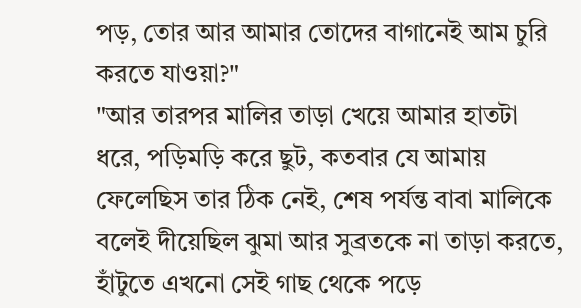পড়, তোর আর আমার তোদের বাগানেই আম চুরি করতে যাওয়া?"
"আর তারপর মালির তাড়া খেয়ে আমার হাতটা ধরে, পড়িমড়ি করে ছুট, কতবার যে আমায় ফেলেছিস তার ঠিক নেই, শেষ পর্যন্ত বাবা মালিকে বলেই দীয়েছিল ঝুমা আর সুব্রতকে না তাড়া করতে, হাঁটুতে এখনো সেই গাছ থেকে পড়ে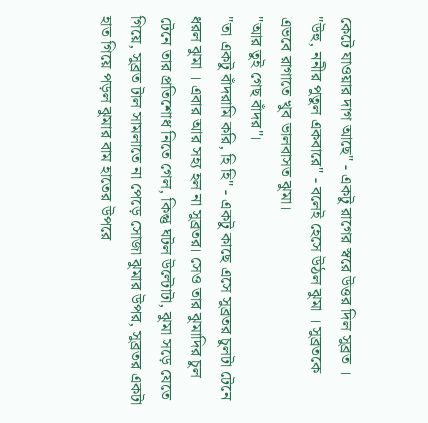কেটে যাওয়ার দাগ আছে" - একটু রাগের স্বরে উত্তর দিল সুব্রত ।
"উহু, ননীর পুতুল একবারে" - বলেই হেসে উঠল ঝুমা । সুব্রতকে এভবে রাগাতে খুব ভালবাসত ঝুমা।
"আর তুই গেছ বাঁদর"।
"তা একটু বাঁদরামি করি, হি হি" - একটু কাছে এসে সুব্রতর চুলটা টেনে ধরল ঝুমা । এবার আর সহ্য হল না সুব্রতর। সেও তার ঝুমাদির চুল টেনে তার প্রতিশোধ নিতে গেল, কিন্তু ঘটল উল্টোটা, ঝুমা সড়ে যেতে গিয়ে, সুব্রত টাল সামলাতে না পেড়ে সোজা ঝুমার উপর, সুব্রতর একটা হাত গিয়ে পড়ল ঝুমার বাম হাতের উপরে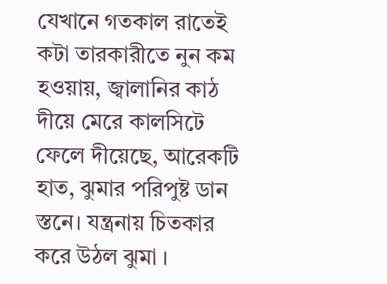যেখানে গতকাল রাতেই কটা তারকারীতে নুন কম হওয়ায়, জ্বালানির কাঠ দীয়ে মেরে কালসিটে ফেলে দীয়েছে, আরেকটি হাত, ঝুমার পরিপুষ্ট ডান স্তনে। যন্ত্রনায় চিতকার করে উঠল ঝুমা ।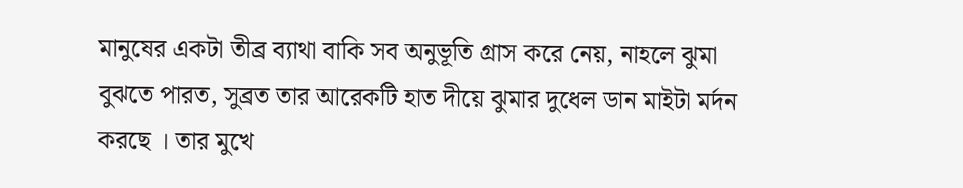মানুষের একটা তীব্র ব্যাথা বাকি সব অনুভূতি গ্রাস করে নেয়, নাহলে ঝুমা বুঝতে পারত, সুব্রত তার আরেকটি হাত দীয়ে ঝুমার দুধেল ডান মাইটা মর্দন করছে । তার মুখে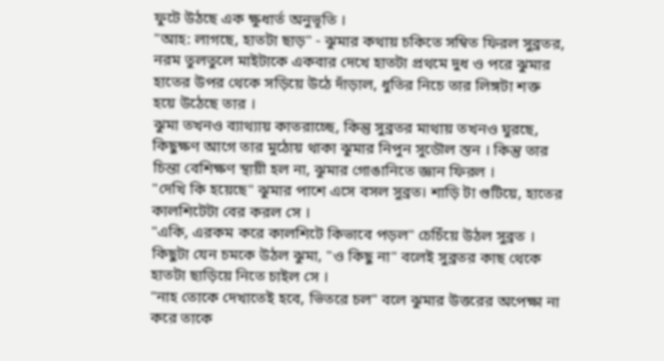ফুটে উঠছে এক ক্ষুধার্ত অনুভূতি ।
"আহ: লাগছে, হাতটা ছাড়" - ঝুমার কথায় চকিতে সম্বিত ফিরল সুব্রতর, নরম তুলতুলে মাইটাকে একবার দেখে হাতটা প্রথমে দুধ ও পরে ঝুমার হাতের উপর থেকে সড়িয়ে উঠে দাঁড়াল, ধুতির নিচে তার লিঙ্গটা শক্ত হয়ে উঠেছে তার ।
ঝুমা তখনও ব্যাথ্যায় কাতরাচ্ছে, কিন্তু সুব্রতর মাথায় তখনও ঘুরছে, কিছুক্ষণ আগে তার মুঠোয় থাকা ঝুমার নিপুন সুডৌল স্তন । কিন্তু তার চিন্তা বেশিক্ষণ স্থায়ী হল না, ঝুমার গোঙানিতে জ্ঞান ফিরল ।
"দেখি কি হয়েছে" ঝুমার পাশে এসে বসল সুব্রত। শাড়ি টা গুটিয়ে, হাতের কালশিটেটা বের করল সে ।
"একি, এরকম করে কালশিটে কিভাবে পড়ল" চেচিঁয়ে উঠল সুব্রত । কিছুটা যেন চমকে উঠল ঝুমা, "ও কিছু না" বলেই সুব্রতর কাছ থেকে হাতটা ছাড়িয়ে নিতে চাইল সে ।
"নাহ তোকে দেখাতেই হবে, ভিতরে চল" বলে ঝুমার উত্তরের অপেক্ষা না করে তাকে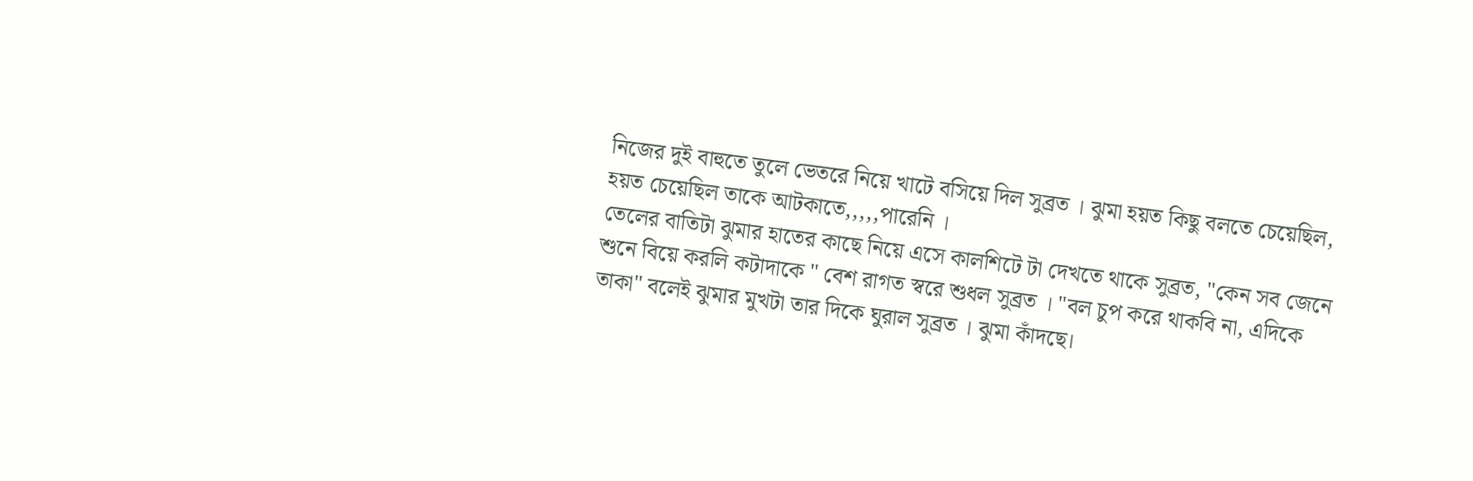নিজের দুই বাহুতে তুলে ভেতরে নিয়ে খাটে বসিয়ে দিল সুব্রত । ঝুমা হয়ত কিছু বলতে চেয়েছিল, হয়ত চেয়েছিল তাকে আটকাতে,,,,,পারেনি ।
তেলের বাতিটা ঝুমার হাতের কাছে নিয়ে এসে কালশিটে টা দেখতে থাকে সুব্রত, "কেন সব জেনে শুনে বিয়ে করলি কটাদাকে " বেশ রাগত স্বরে শুধল সুব্রত । "বল চুপ করে থাকবি না, এদিকে তাকা" বলেই ঝুমার মুখটা তার দিকে ঘুরাল সুব্রত । ঝুমা কাঁদছে।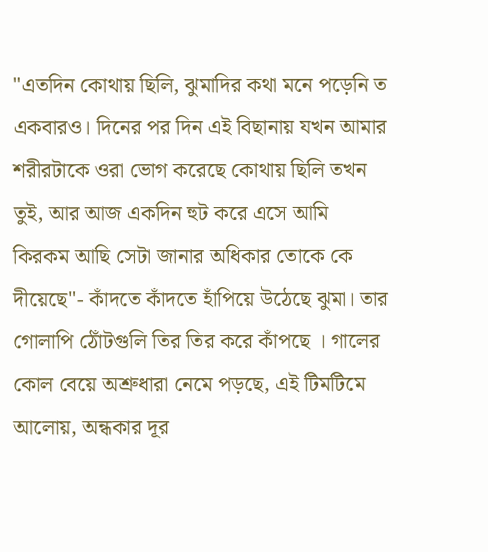"এতদিন কোথায় ছিলি, ঝুমাদির কথা মনে পড়েনি ত একবারও। দিনের পর দিন এই বিছানায় যখন আমার শরীরটাকে ওরা ভোগ করেছে কোথায় ছিলি তখন তুই, আর আজ একদিন হুট করে এসে আমি কিরকম আছি সেটা জানার অধিকার তোকে কে দীয়েছে"- কাঁদতে কাঁদতে হাঁপিয়ে উঠেছে ঝুমা। তার গোলাপি ঠোঁটগুলি তির তির করে কাঁপছে । গালের কোল বেয়ে অশ্রুধারা নেমে পড়ছে, এই টিমটিমে আলোয়, অন্ধকার দূর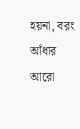হয়না, বরং আঁধার আরো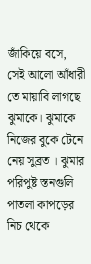জাঁকিয়ে বসে, সেই আলো আঁধারী তে মায়াবি লাগছে ঝুমাকে। ঝুমাকে নিজের বুকে টেনে নেয় সুব্রত । ঝুমার পরিপুষ্ট স্তনগুলি পাতলা কাপড়ের নিচ থেকে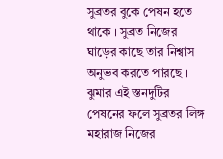সুব্রতর বুকে পেষন হতে থাকে । সুব্রত নিজের ঘাড়ের কাছে তার নিশ্বাস অনুভব করতে পারছে ।
ঝুমার এই স্তনদুটির পেষনের ফলে সুব্রতর লিঙ্গ মহারাজ নিজের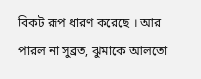বিকট রূপ ধারণ করেছে । আর পারল না সুব্রত, ঝুমাকে আলতো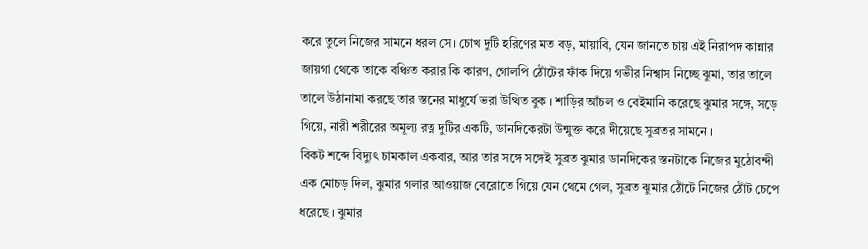করে তুলে নিজের সামনে ধরল সে। চোখ দুটি হরিণের মত বড়, মায়াবি, যেন জানতে চায় এই নিরাপদ কান্নার জায়গা থেকে তাকে বঞ্চিত করার কি কারণ, গোলপি ঠোঁটের ফাঁক দিয়ে গভীর নিশ্বাস নিচ্ছে ঝুমা, তার তালে তালে উঠানামা করছে তার স্তনের মাধুর্যে ভরা উত্থিত বুক । শাড়ির আঁচল ও বেইমানি করেছে ঝুমার সঙ্গে, সড়ে গিয়ে, নারী শরীরের অমূল্য রত্ন দুটির একটি, ডানদিকেরটা উন্মুক্ত করে দীয়েছে সুব্রতর সামনে ।
বিকট শব্দে বিদ্যুৎ চামকাল একবার, আর তার সঙ্গে সঙ্গেই সুব্রত ঝুমার ডানদিকের স্তনটাকে নিজের মুঠোবন্দী এক মোচড় দিল, ঝুমার গলার আওয়াজ বেরোতে গিয়ে যেন থেমে গেল, সুব্রত ঝুমার ঠোঁটে নিজের ঠোঁট চেপে ধরেছে । ঝুমার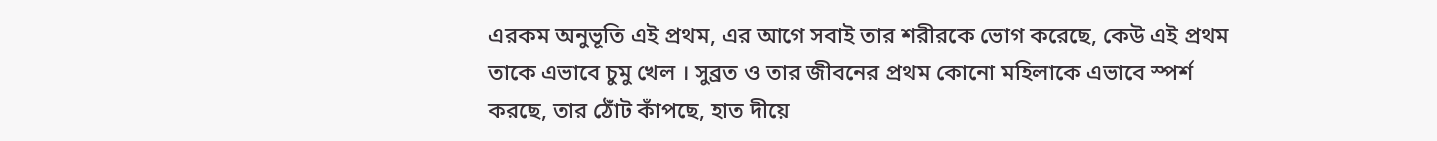এরকম অনুভূতি এই প্রথম, এর আগে সবাই তার শরীরকে ভোগ করেছে, কেউ এই প্রথম তাকে এভাবে চুমু খেল । সুব্রত ও তার জীবনের প্রথম কোনো মহিলাকে এভাবে স্পর্শ করছে, তার ঠোঁট কাঁপছে, হাত দীয়ে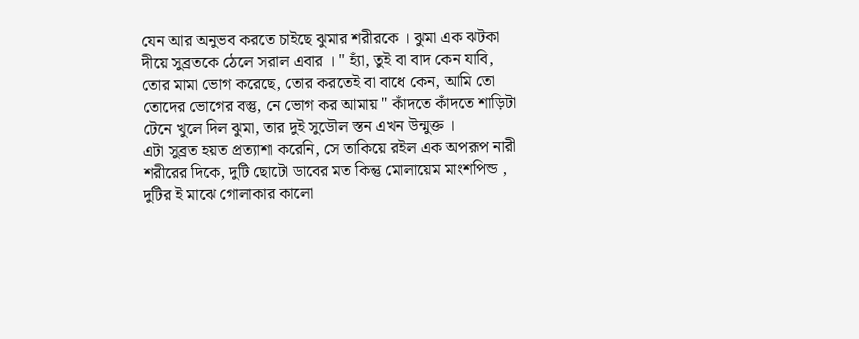যেন আর অনুভব করতে চাইছে ঝুমার শরীরকে । ঝুমা এক ঝটকা দীয়ে সুব্রতকে ঠেলে সরাল এবার । " হ্যাঁ, তুই বা বাদ কেন যাবি, তোর মামা ভোগ করেছে, তোর করতেই বা বাধে কেন, আমি তো তোদের ভোগের বস্তু, নে ভোগ কর আমায় " কাঁদতে কাঁদতে শাড়িটা টেনে খুলে দিল ঝুমা, তার দুই সুডৌল স্তন এখন উন্মুক্ত ।
এটা সুব্রত হয়ত প্রত্যাশা করেনি, সে তাকিয়ে রইল এক অপরূপ নারী শরীরের দিকে, দুটি ছোটো ডাবের মত কিন্তু মোলায়েম মাংশপিন্ড , দুটির ই মাঝে গোলাকার কালো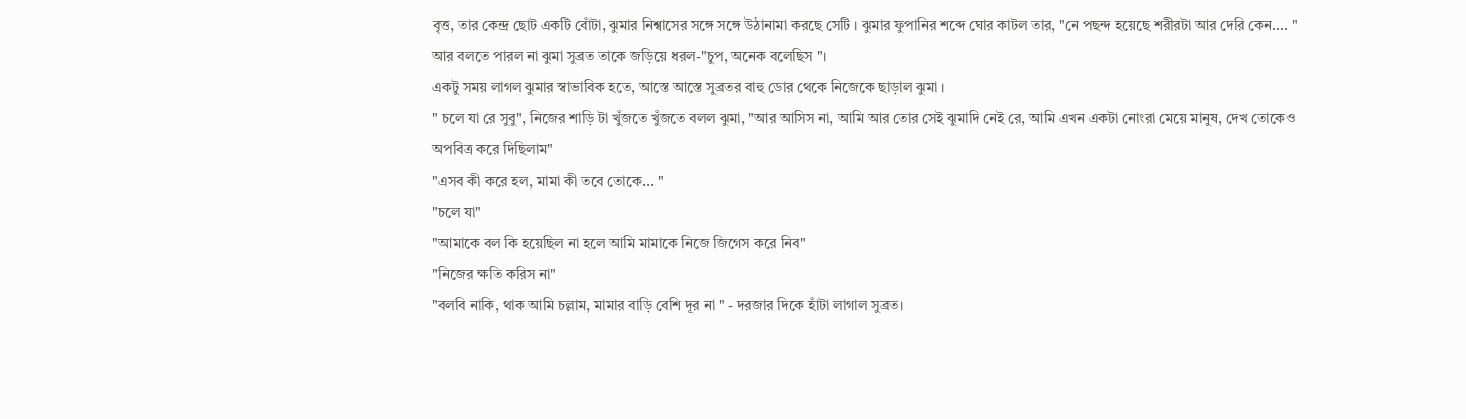বৃত্ত, তার কেন্দ্র ছোট একটি বোঁটা, ঝুমার নিশ্বাসের সঙ্গে সঙ্গে উঠানামা করছে সেটি । ঝুমার ফুপানির শব্দে ঘোর কাটল তার, "নে পছন্দ হয়েছে শরীরটা আর দেরি কেন.... " আর বলতে পারল না ঝুমা সুব্রত তাকে জড়িয়ে ধরল-"চুপ, অনেক বলেছিস "।
একটু সময় লাগল ঝুমার স্বাভাবিক হতে, আস্তে আস্তে সুব্রতর বাহু ডোর থেকে নিজেকে ছাড়াল ঝুমা ।
" চলে যা রে সুবু", নিজের শাড়ি টা খুঁজতে খুঁজতে বলল ঝুমা, "আর আসিস না, আমি আর তোর সেই ঝুমাদি নেই রে, আমি এখন একটা নোংরা মেয়ে মানুষ, দেখ তোকেও অপবিত্র করে দিছিলাম"
"এসব কী করে হল, মামা কী তবে তোকে... "
"চলে যা"
"আমাকে বল কি হয়েছিল না হলে আমি মামাকে নিজে জিগেস করে নিব"
"নিজের ক্ষতি করিস না"
"বলবি নাকি, থাক আমি চল্লাম, মামার বাড়ি বেশি দূর না " - দরজার দিকে হাঁটা লাগাল সুব্রত।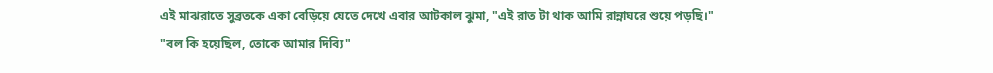এই মাঝরাতে সুব্রতকে একা বেড়িয়ে যেতে দেখে এবার আটকাল ঝুমা, "এই রাত টা থাক আমি রান্নাঘরে শুয়ে পড়ছি।"
"বল কি হয়েছিল, তোকে আমার দিব্যি"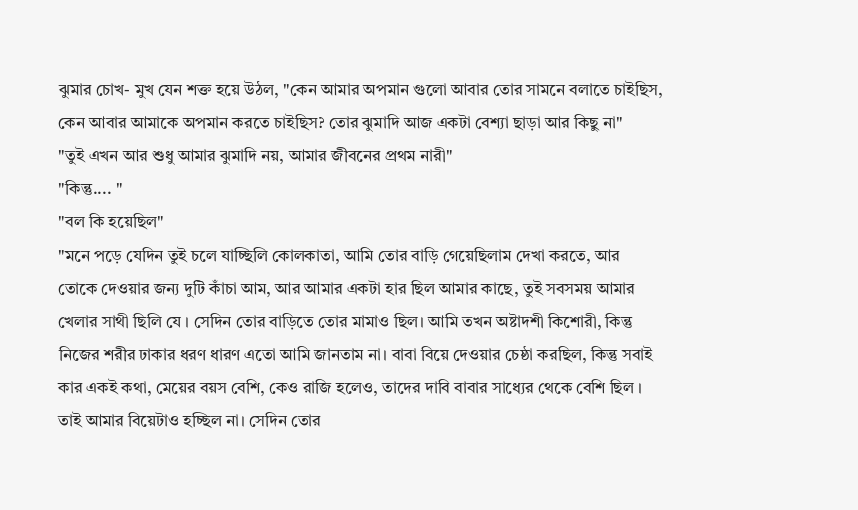ঝুমার চোখ- মুখ যেন শক্ত হয়ে উঠল, "কেন আমার অপমান গুলো আবার তোর সামনে বলাতে চাইছিস, কেন আবার আমাকে অপমান করতে চাইছিস? তোর ঝুমাদি আজ একটা বেশ্যা ছাড়া আর কিছু না"
"তুই এখন আর শুধু আমার ঝুমাদি নয়, আমার জীবনের প্রথম নারী"
"কিন্তু.... "
"বল কি হয়েছিল"
"মনে পড়ে যেদিন তুই চলে যাচ্ছিলি কোলকাতা, আমি তোর বাড়ি গেয়েছিলাম দেখা করতে, আর তোকে দেওয়ার জন্য দুটি কাঁচা আম, আর আমার একটা হার ছিল আমার কাছে, তুই সবসময় আমার খেলার সাথী ছিলি যে । সেদিন তোর বাড়িতে তোর মামাও ছিল। আমি তখন অষ্টাদশী কিশোরী, কিন্তু নিজের শরীর ঢাকার ধরণ ধারণ এতো আমি জানতাম না। বাবা বিয়ে দেওয়ার চেষ্ঠা করছিল, কিন্তু সবাই কার একই কথা, মেয়ের বয়স বেশি, কেও রাজি হলেও, তাদের দাবি বাবার সাধ্যের থেকে বেশি ছিল । তাই আমার বিয়েটাও হচ্ছিল না। সেদিন তোর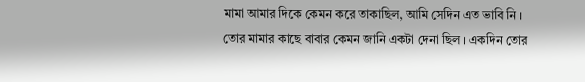মামা আমার দিকে কেমন করে তাকাছিল, আমি সেদিন এত ভাবি নি ।
তোর মামার কাছে বাবার কেমন জানি একটা দেনা ছিল । একদিন তোর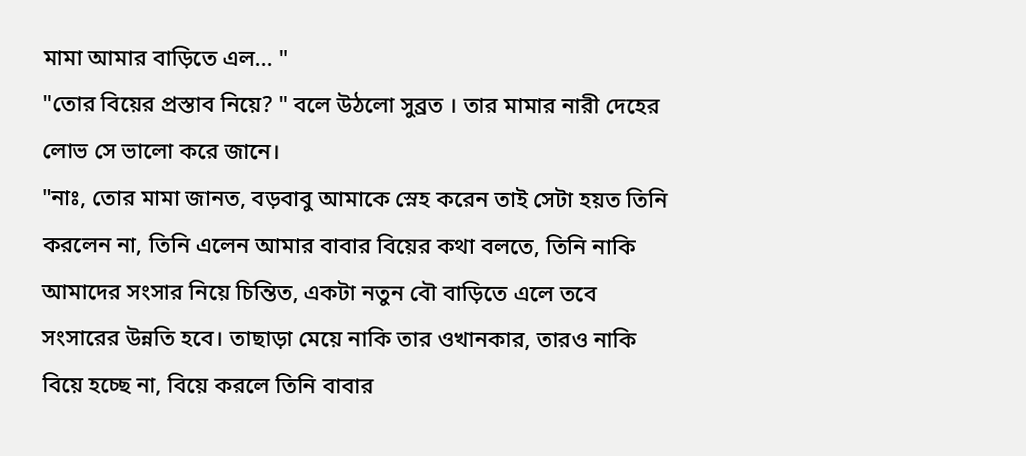মামা আমার বাড়িতে এল... "
"তোর বিয়ের প্রস্তাব নিয়ে? " বলে উঠলো সুব্রত । তার মামার নারী দেহের লোভ সে ভালো করে জানে।
"নাঃ, তোর মামা জানত, বড়বাবু আমাকে স্নেহ করেন তাই সেটা হয়ত তিনি করলেন না, তিনি এলেন আমার বাবার বিয়ের কথা বলতে, তিনি নাকি আমাদের সংসার নিয়ে চিন্তিত, একটা নতুন বৌ বাড়িতে এলে তবে সংসারের উন্নতি হবে। তাছাড়া মেয়ে নাকি তার ওখানকার, তারও নাকি বিয়ে হচ্ছে না, বিয়ে করলে তিনি বাবার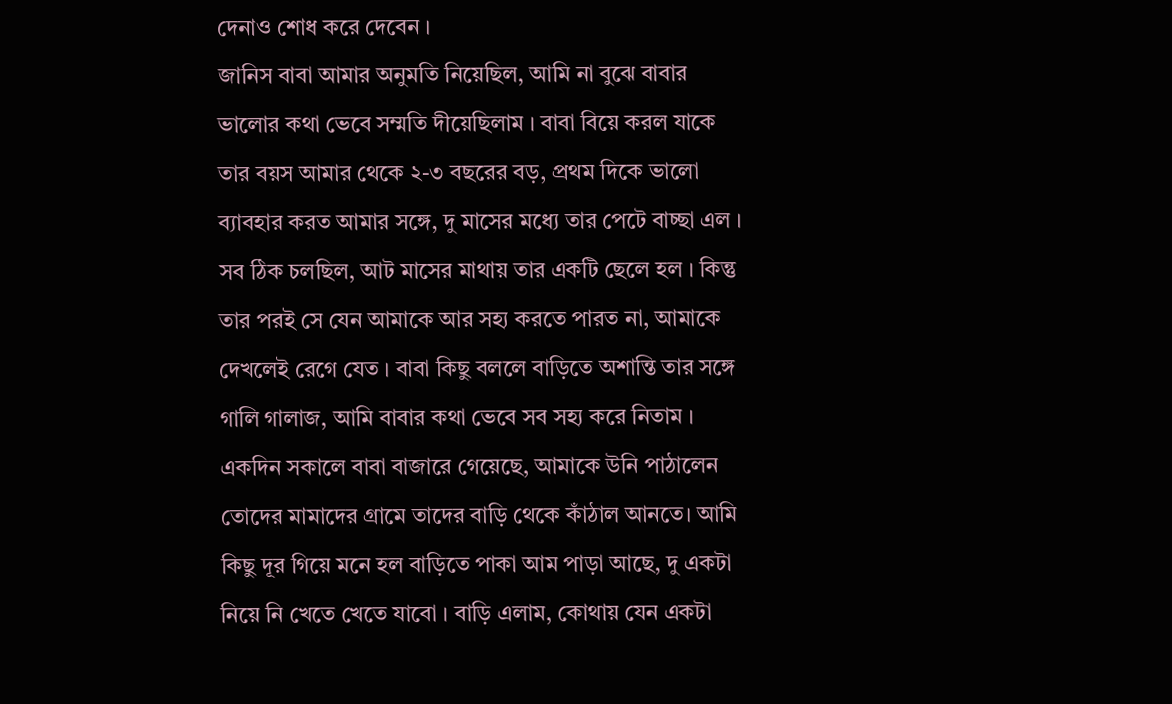দেনাও শোধ করে দেবেন ।
জানিস বাবা আমার অনুমতি নিয়েছিল, আমি না বুঝে বাবার ভালোর কথা ভেবে সম্মতি দীয়েছিলাম । বাবা বিয়ে করল যাকে তার বয়স আমার থেকে ২-৩ বছরের বড়, প্রথম দিকে ভালো ব্যাবহার করত আমার সঙ্গে, দু মাসের মধ্যে তার পেটে বাচ্ছা এল । সব ঠিক চলছিল, আট মাসের মাথায় তার একটি ছেলে হল । কিন্তু তার পরই সে যেন আমাকে আর সহ্য করতে পারত না, আমাকে দেখলেই রেগে যেত । বাবা কিছু বললে বাড়িতে অশান্তি তার সঙ্গে গালি গালাজ, আমি বাবার কথা ভেবে সব সহ্য করে নিতাম ।
একদিন সকালে বাবা বাজারে গেয়েছে, আমাকে উনি পাঠালেন তোদের মামাদের গ্রামে তাদের বাড়ি থেকে কাঁঠাল আনতে। আমি কিছু দূর গিয়ে মনে হল বাড়িতে পাকা আম পাড়া আছে, দু একটা নিয়ে নি খেতে খেতে যাবো । বাড়ি এলাম, কোথায় যেন একটা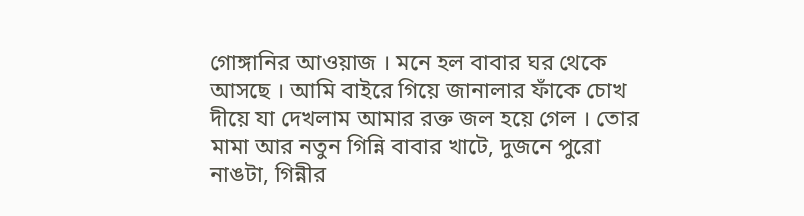গোঙ্গানির আওয়াজ । মনে হল বাবার ঘর থেকে আসছে । আমি বাইরে গিয়ে জানালার ফাঁকে চোখ দীয়ে যা দেখলাম আমার রক্ত জল হয়ে গেল । তোর মামা আর নতুন গিন্নি বাবার খাটে, দুজনে পুরো নাঙটা, গিন্নীর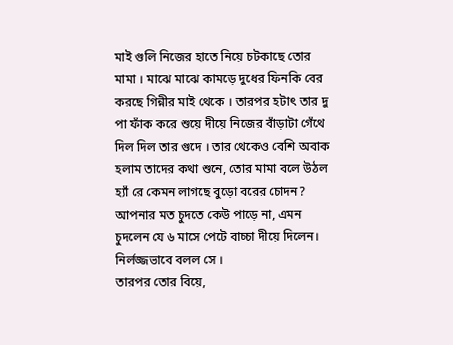মাই গুলি নিজের হাতে নিয়ে চটকাছে তোর মামা । মাঝে মাঝে কামড়ে দুধের ফিনকি বের করছে গিন্নীর মাই থেকে । তারপর হটাৎ তার দু পা ফাঁক করে শুয়ে দীয়ে নিজের বাঁড়াটা গেঁথে দিল দিল তার গুদে । তার থেকেও বেশি অবাক হলাম তাদের কথা শুনে, তোর মামা বলে উঠল হ্যাঁ রে কেমন লাগছে বুড়ো বরের চোদন?
আপনার মত চুদতে কেউ পাড়ে না, এমন চুদলেন যে ৬ মাসে পেটে বাচ্চা দীয়ে দিলেন। নির্লজ্জভাবে বলল সে ।
তারপর তোর বিয়ে,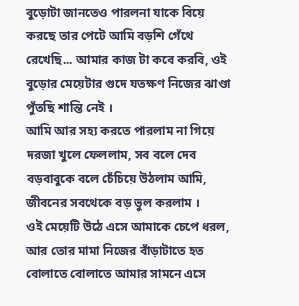বুড়োটা জানতেও পারলনা যাকে বিয়ে করছে তার পেটে আমি বড়শি গেঁথে রেখেছি... আমার কাজ টা কবে করবি, ওই বুড়োর মেয়েটার গুদে যতক্ষণ নিজের ঝাণ্ডা পুঁতছি শান্তি নেই ।
আমি আর সহ্য করতে পারলাম না গিয়ে দরজা খুলে ফেললাম, সব বলে দেব বড়বাবুকে বলে চেঁচিয়ে উঠলাম আমি, জীবনের সবথেকে বড় ভুল করলাম ।
ওই মেয়েটি উঠে এসে আমাকে চেপে ধরল, আর তোর মামা নিজের বাঁড়াটাতে হত বোলাতে বোলাতে আমার সামনে এসে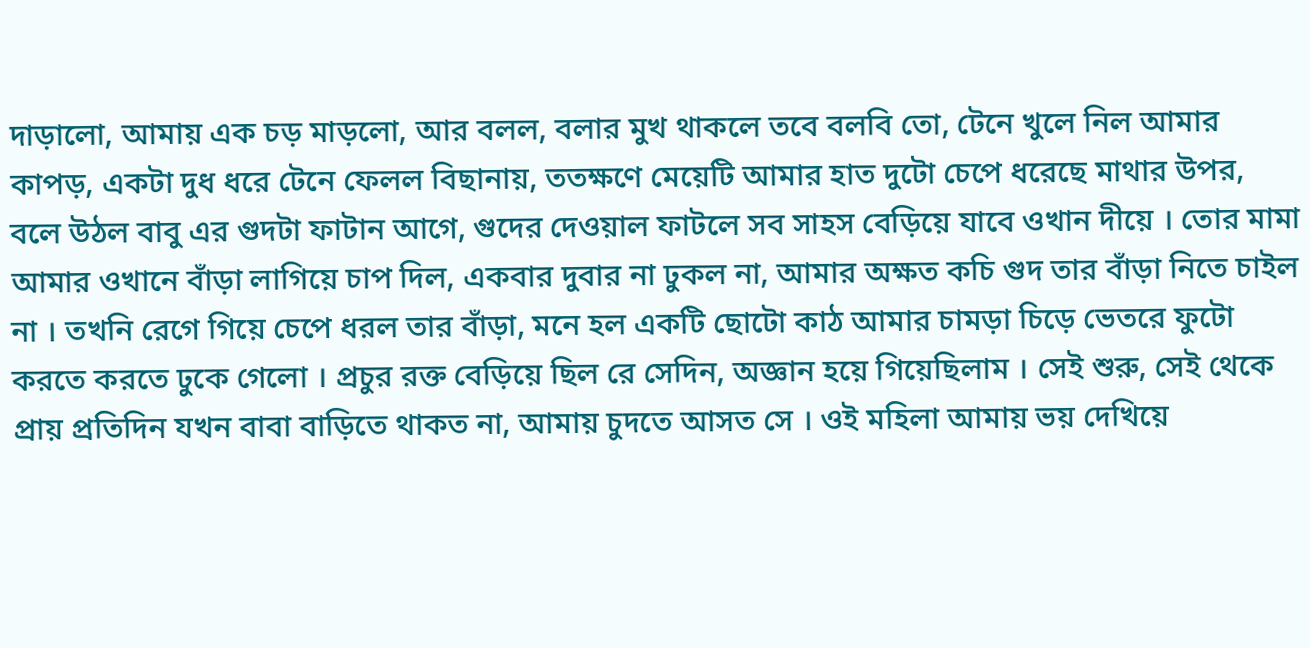দাড়ালো, আমায় এক চড় মাড়লো, আর বলল, বলার মুখ থাকলে তবে বলবি তো, টেনে খুলে নিল আমার কাপড়, একটা দুধ ধরে টেনে ফেলল বিছানায়, ততক্ষণে মেয়েটি আমার হাত দুটো চেপে ধরেছে মাথার উপর, বলে উঠল বাবু এর গুদটা ফাটান আগে, গুদের দেওয়াল ফাটলে সব সাহস বেড়িয়ে যাবে ওখান দীয়ে । তোর মামা আমার ওখানে বাঁড়া লাগিয়ে চাপ দিল, একবার দুবার না ঢুকল না, আমার অক্ষত কচি গুদ তার বাঁড়া নিতে চাইল না । তখনি রেগে গিয়ে চেপে ধরল তার বাঁড়া, মনে হল একটি ছোটো কাঠ আমার চামড়া চিড়ে ভেতরে ফুটো করতে করতে ঢুকে গেলো । প্রচুর রক্ত বেড়িয়ে ছিল রে সেদিন, অজ্ঞান হয়ে গিয়েছিলাম । সেই শুরু, সেই থেকে প্রায় প্রতিদিন যখন বাবা বাড়িতে থাকত না, আমায় চুদতে আসত সে । ওই মহিলা আমায় ভয় দেখিয়ে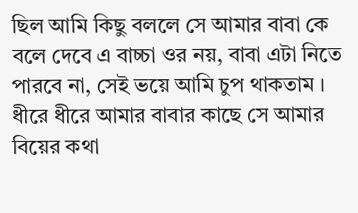ছিল আমি কিছু বললে সে আমার বাবা কে বলে দেবে এ বাচ্চা ওর নয়, বাবা এটা নিতে পারবে না, সেই ভয়ে আমি চুপ থাকতাম । ধীরে ধীরে আমার বাবার কাছে সে আমার বিয়ের কথা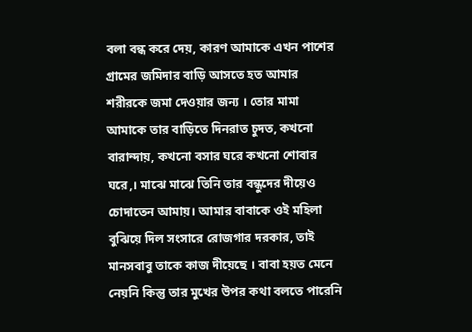বলা বন্ধ করে দেয়, কারণ আমাকে এখন পাশের গ্রামের জমিদার বাড়ি আসতে হত আমার শরীরকে জমা দেওয়ার জন্য । তোর মামা আমাকে তার বাড়িতে দিনরাত চুদত, কখনো বারান্দায়, কখনো বসার ঘরে কখনো শোবার ঘরে,। মাঝে মাঝে তিনি তার বন্ধুদের দীয়েও চোদাতেন আমায়। আমার বাবাকে ওই মহিলা বুঝিয়ে দিল সংসারে রোজগার দরকার, তাই মানসবাবু তাকে কাজ দীয়েছে । বাবা হয়ত মেনে নেয়নি কিন্তু তার মুখের উপর কথা বলতে পারেনি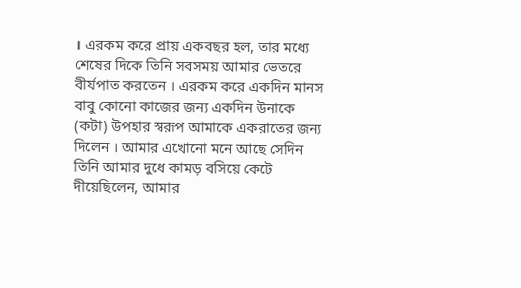। এরকম করে প্রায় একবছর হল, তার মধ্যে শেষের দিকে তিনি সবসময় আমার ভেতরে বীর্যপাত করতেন । এরকম করে একদিন মানস বাবু কোনো কাজের জন্য একদিন উনাকে (কটা) উপহার স্বরূপ আমাকে একরাতের জন্য দিলেন । আমার এখোনো মনে আছে সেদিন তিনি আমার দুধে কামড় বসিয়ে কেটে দীয়েছিলেন, আমার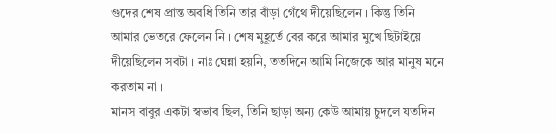গুদের শেষ প্রান্ত অবধি তিনি তার বাঁড়া গেঁথে দীয়েছিলেন । কিন্তু তিনি আমার ভেতরে ফেলেন নি । শেষ মুহূর্তে বের করে আমার মুখে ছিটাইয়ে দীয়েছিলেন সবটা । নাঃ ঘেন্না হয়নি, ততদিনে আমি নিজেকে আর মানুষ মনে করতাম না ।
মানস বাবুর একটা স্বভাব ছিল, তিনি ছাড়া অন্য কেউ আমায় চুদলে যতদিন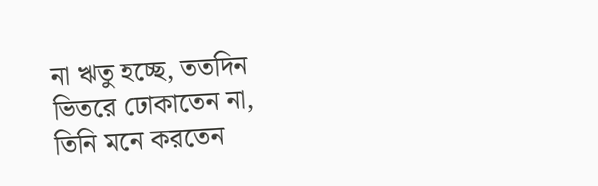না ঋতু হচ্ছে, ততদিন ভিতরে ঢোকাতেন না, তিনি মনে করতেন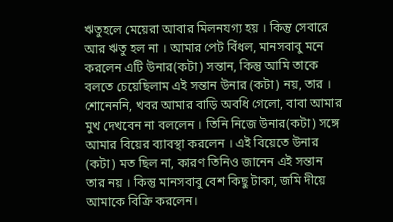ঋতুহলে মেয়েরা আবার মিলনযগ্য হয় । কিন্তু সেবারে আর ঋতু হল না । আমার পেট বিঁধল, মানসবাবু মনে করলেন এটি উনার(কটা) সন্তান, কিন্তু আমি তাকে বলতে চেয়েছিলাম এই সন্তান উনার (কটা) নয়, তার । শোনেননি, খবর আমার বাড়ি অবধি গেলো, বাবা আমার মুখ দেখবেন না বললেন । তিনি নিজে উনার(কটা) সঙ্গে আমার বিয়ের ব্যাবস্থা করলেন । এই বিয়েতে উনার (কটা) মত ছিল না, কারণ তিনিও জানেন এই সন্তান তার নয় । কিন্তু মানসবাবু বেশ কিছু টাকা, জমি দীয়ে আমাকে বিক্রি করলেন।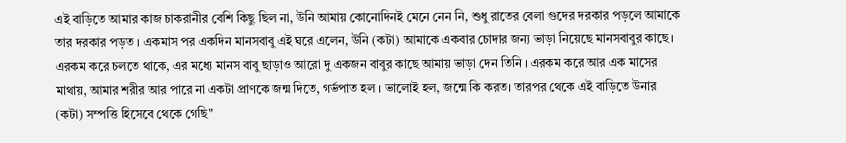এই বাড়িতে আমার কাজ চাকরানীর বেশি কিছু ছিল না, উনি আমায় কোনোদিনই মেনে নেন নি, শুধু রাতের বেলা গুদের দরকার পড়লে আমাকে তার দরকার পড়ত । একমাস পর একদিন মানসবাবু এই ঘরে এলেন, উনি (কটা) আমাকে একবার চোদার জন্য ভাড়া নিয়েছে মানসবাবুর কাছে। এরকম করে চলতে থাকে, এর মধ্যে মানস বাবু ছাড়াও আরো দু একজন বাবুর কাছে আমায় ভাড়া দেন তিনি । এরকম করে আর এক মাসের মাথায়, আমার শরীর আর পারে না একটা প্রাণকে জন্ম দিতে, গর্ভপাত হল । ভালোই হল, জন্মে কি করত। তারপর থেকে এই বাড়িতে উনার (কটা) সম্পত্তি হিসেবে থেকে গেছি"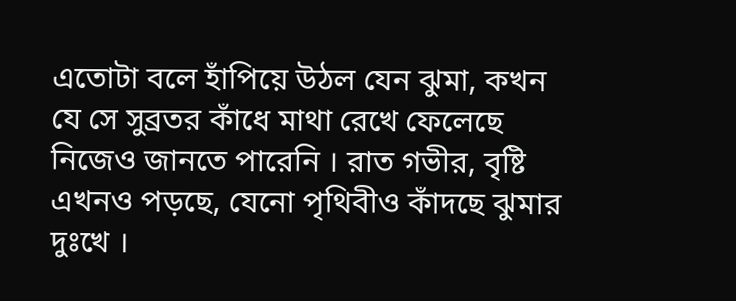এতোটা বলে হাঁপিয়ে উঠল যেন ঝুমা, কখন যে সে সুব্রতর কাঁধে মাথা রেখে ফেলেছে নিজেও জানতে পারেনি । রাত গভীর, বৃষ্টি এখনও পড়ছে, যেনো পৃথিবীও কাঁদছে ঝুমার দুঃখে ।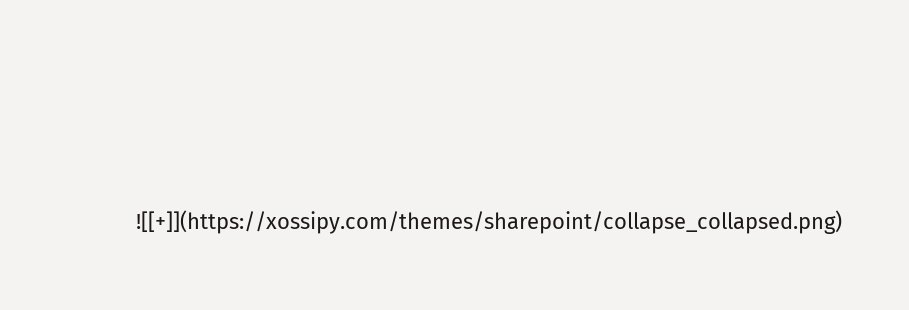![[+]](https://xossipy.com/themes/sharepoint/collapse_collapsed.png)